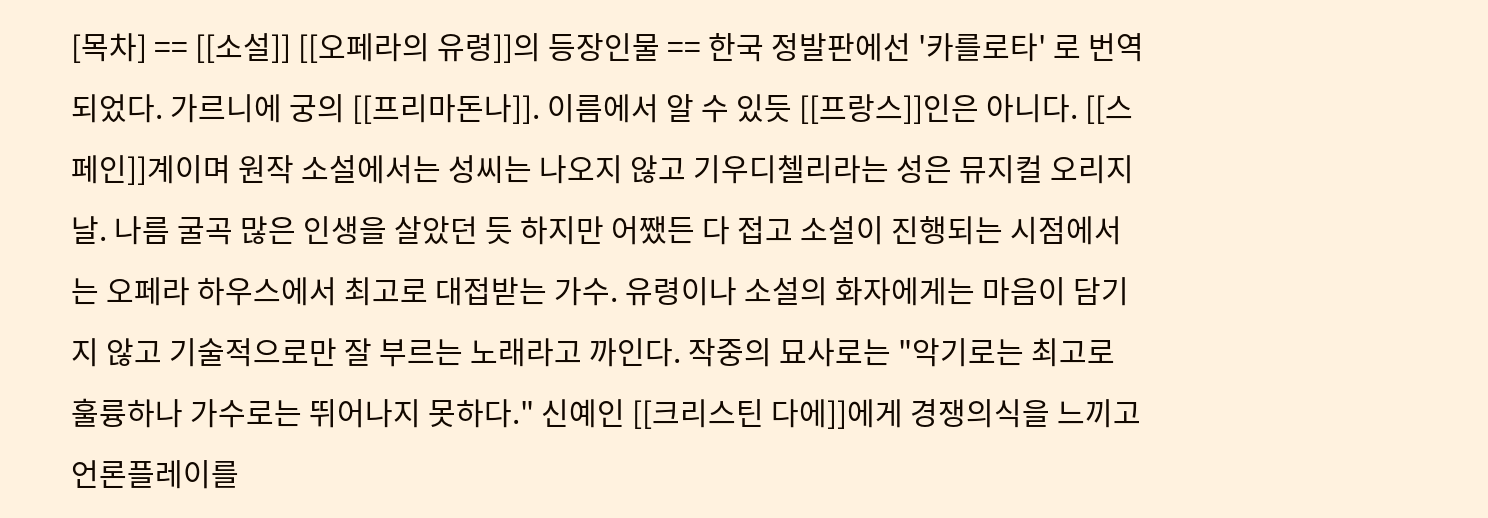[목차] == [[소설]] [[오페라의 유령]]의 등장인물 == 한국 정발판에선 '카를로타' 로 번역되었다. 가르니에 궁의 [[프리마돈나]]. 이름에서 알 수 있듯 [[프랑스]]인은 아니다. [[스페인]]계이며 원작 소설에서는 성씨는 나오지 않고 기우디첼리라는 성은 뮤지컬 오리지날. 나름 굴곡 많은 인생을 살았던 듯 하지만 어쨌든 다 접고 소설이 진행되는 시점에서는 오페라 하우스에서 최고로 대접받는 가수. 유령이나 소설의 화자에게는 마음이 담기지 않고 기술적으로만 잘 부르는 노래라고 까인다. 작중의 묘사로는 "악기로는 최고로 훌륭하나 가수로는 뛰어나지 못하다." 신예인 [[크리스틴 다에]]에게 경쟁의식을 느끼고 언론플레이를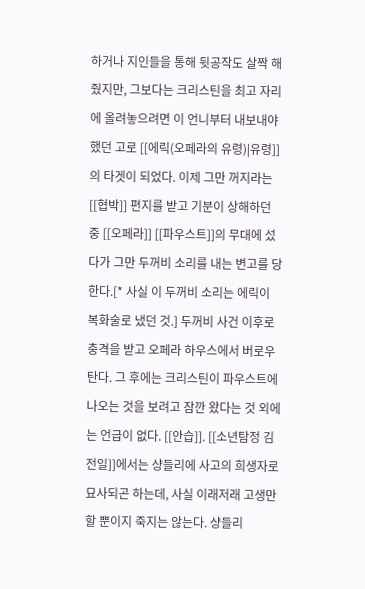하거나 지인들을 통해 뒷공작도 살짝 해줬지만, 그보다는 크리스틴을 최고 자리에 올려놓으려면 이 언니부터 내보내야 했던 고로 [[에릭(오페라의 유령)|유령]]의 타겟이 되었다. 이제 그만 꺼지라는 [[협박]] 편지를 받고 기분이 상해하던 중 [[오페라]] [[파우스트]]의 무대에 섰다가 그만 두꺼비 소리를 내는 변고를 당한다.[* 사실 이 두꺼비 소리는 에릭이 복화술로 냈던 것.] 두꺼비 사건 이후로 충격을 받고 오페라 하우스에서 버로우 탄다. 그 후에는 크리스틴이 파우스트에 나오는 것을 보려고 잠깐 왔다는 것 외에는 언급이 없다. [[안습]]. [[소년탐정 김전일]]에서는 샹들리에 사고의 희생자로 묘사되곤 하는데, 사실 이래저래 고생만 할 뿐이지 죽지는 않는다. 샹들리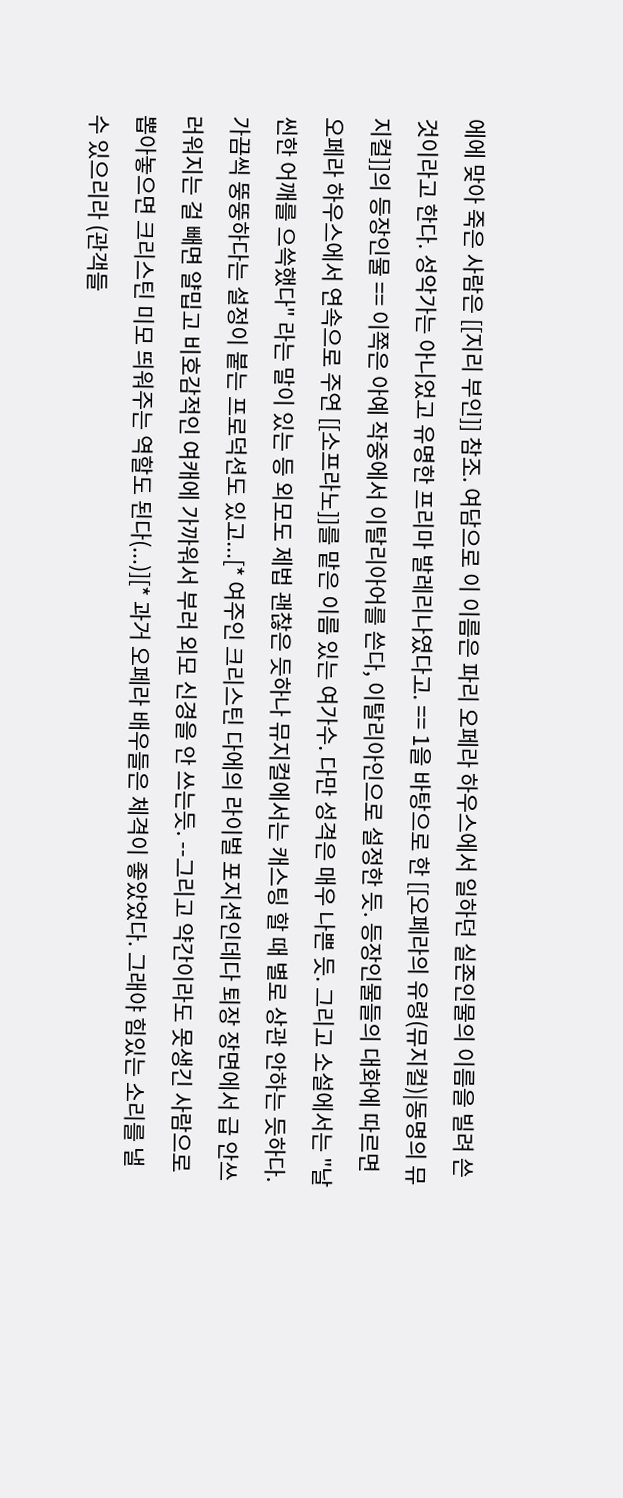에에 맞아 죽은 사람은 [[지리 부인]] 참조. 여담으로 이 이름은 파리 오페라 하우스에서 일하던 실존인물의 이름을 빌려 쓴 것이라고 한다. 성악가는 아니었고 유명한 프리마 발레리나였다고. == 1을 바탕으로 한 [[오페라의 유령(뮤지컬)|동명의 뮤지컬]]의 등장인물 == 이쪽은 아예 작중에서 이탈리아어를 쓴다, 이탈리아인으로 설정한 듯. 등장인물들의 대화에 따르면 오페라 하우스에서 연속으로 주연 [[소프라노]]를 맡은 이름 있는 여가수. 다만 성격은 매우 나쁜 듯. 그리고 소설에서는 "날씬한 어깨를 으쓱했다" 라는 말이 있는 등 외모도 제법 괜찮은 듯하나 뮤지컬에서는 캐스팅 할 때 별로 상관 안하는 듯하다. 가끔씩 뚱뚱하다는 설정이 붙는 프로덕션도 있고...[* 여주인 크리스틴 다에의 라이벌 포지션인데다 퇴장 장면에서 급 안쓰러워지는 걸 빼면 얄밉고 비호감적인 여캐에 가까워서 부러 외모 신경을 안 쓰는듯. --그리고 약간이라도 못생긴 사람으로 뽑아놓으면 크리스틴 미모 띄워주는 역할도 된다(...)][* 과거 오페라 배우들은 체격이 좋았었다. 그래야 힘있는 소리를 낼 수 있으리라 (관객들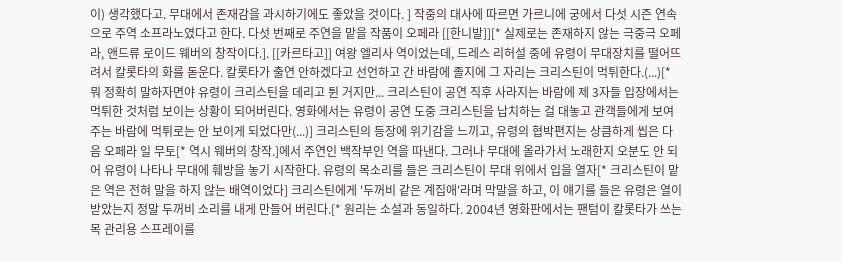이) 생각했다고. 무대에서 존재감을 과시하기에도 좋았을 것이다. ] 작중의 대사에 따르면 가르니에 궁에서 다섯 시즌 연속으로 주역 소프라노였다고 한다. 다섯 번째로 주연을 맡을 작품이 오페라 [[한니발]][* 실제로는 존재하지 않는 극중극 오페라, 앤드류 로이드 웨버의 창작이다.]. [[카르타고]] 여왕 엘리사 역이었는데, 드레스 리허설 중에 유령이 무대장치를 떨어뜨려서 칼롯타의 화를 돋운다. 칼롯타가 출연 안하겠다고 선언하고 간 바람에 졸지에 그 자리는 크리스틴이 먹튀한다.(...)[* 뭐 정확히 말하자면야 유령이 크리스틴을 데리고 튄 거지만... 크리스틴이 공연 직후 사라지는 바람에 제 3자들 입장에서는 먹튀한 것처럼 보이는 상황이 되어버린다. 영화에서는 유령이 공연 도중 크리스틴을 납치하는 걸 대놓고 관객들에게 보여주는 바람에 먹튀로는 안 보이게 되었다만(...)] 크리스틴의 등장에 위기감을 느끼고, 유령의 협박편지는 상큼하게 씹은 다음 오페라 일 무토[* 역시 웨버의 창작.]에서 주연인 백작부인 역을 따낸다. 그러나 무대에 올라가서 노래한지 오분도 안 되어 유령이 나타나 무대에 훼방을 놓기 시작한다. 유령의 목소리를 들은 크리스틴이 무대 위에서 입을 열자[* 크리스틴이 맡은 역은 전혀 말을 하지 않는 배역이었다] 크리스틴에게 '두꺼비 같은 계집애'라며 막말을 하고, 이 얘기를 들은 유령은 열이 받았는지 정말 두꺼비 소리를 내게 만들어 버린다.[* 원리는 소설과 동일하다. 2004년 영화판에서는 팬텀이 칼롯타가 쓰는 목 관리용 스프레이를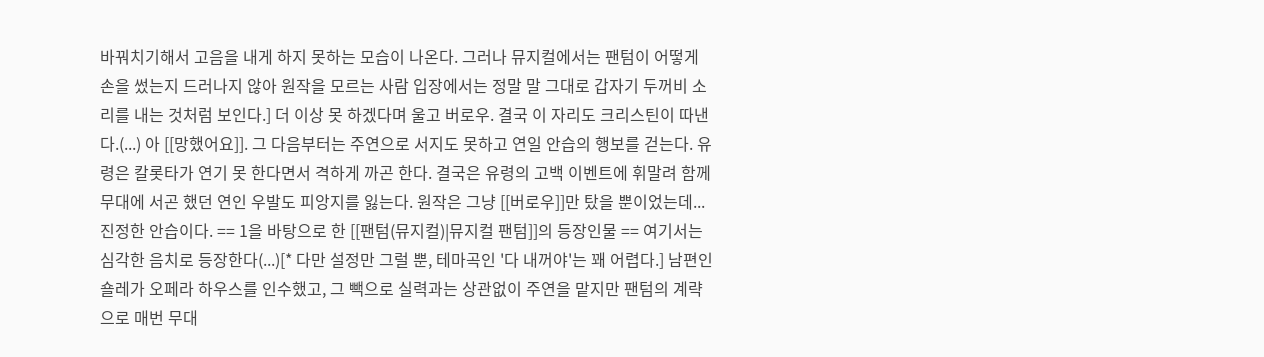바꿔치기해서 고음을 내게 하지 못하는 모습이 나온다. 그러나 뮤지컬에서는 팬텀이 어떻게 손을 썼는지 드러나지 않아 원작을 모르는 사람 입장에서는 정말 말 그대로 갑자기 두꺼비 소리를 내는 것처럼 보인다.] 더 이상 못 하겠다며 울고 버로우. 결국 이 자리도 크리스틴이 따낸다.(...) 아 [[망했어요]]. 그 다음부터는 주연으로 서지도 못하고 연일 안습의 행보를 걷는다. 유령은 칼롯타가 연기 못 한다면서 격하게 까곤 한다. 결국은 유령의 고백 이벤트에 휘말려 함께 무대에 서곤 했던 연인 우발도 피앙지를 잃는다. 원작은 그냥 [[버로우]]만 탔을 뿐이었는데... 진정한 안습이다. == 1을 바탕으로 한 [[팬텀(뮤지컬)|뮤지컬 팬텀]]의 등장인물 == 여기서는 심각한 음치로 등장한다(...)[* 다만 설정만 그럴 뿐, 테마곡인 '다 내꺼야'는 꽤 어렵다.] 남편인 숄레가 오페라 하우스를 인수했고, 그 빽으로 실력과는 상관없이 주연을 맡지만 팬텀의 계략으로 매번 무대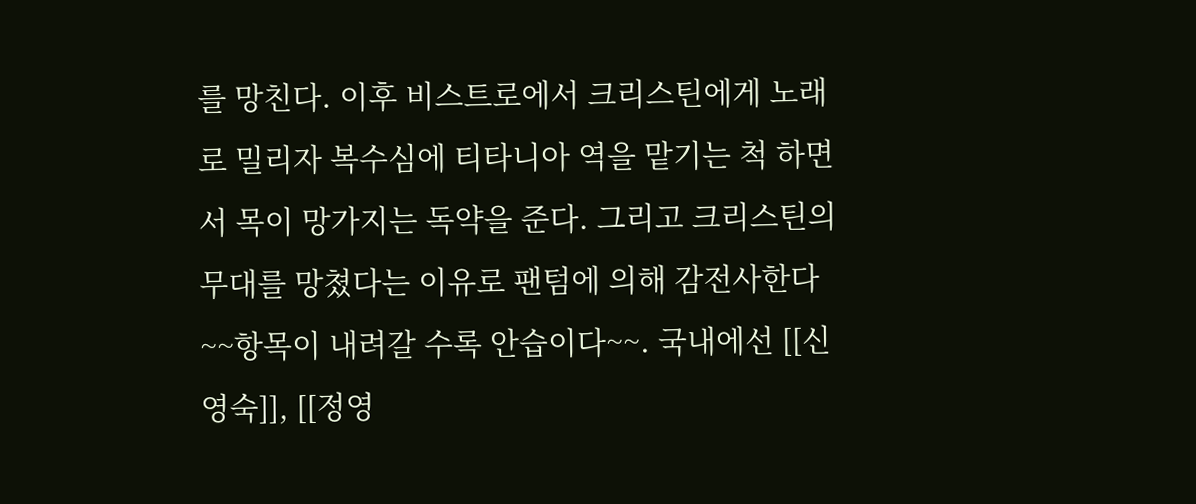를 망친다. 이후 비스트로에서 크리스틴에게 노래로 밀리자 복수심에 티타니아 역을 맡기는 척 하면서 목이 망가지는 독약을 준다. 그리고 크리스틴의 무대를 망쳤다는 이유로 팬텀에 의해 감전사한다~~항목이 내려갈 수록 안습이다~~. 국내에선 [[신영숙]], [[정영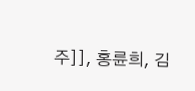주]], 홍륜희, 김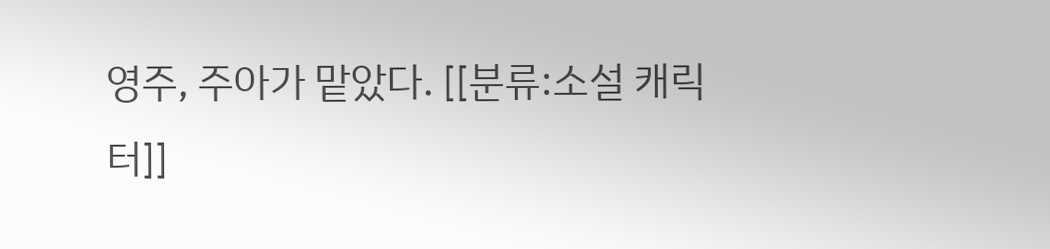영주, 주아가 맡았다. [[분류:소설 캐릭터]]